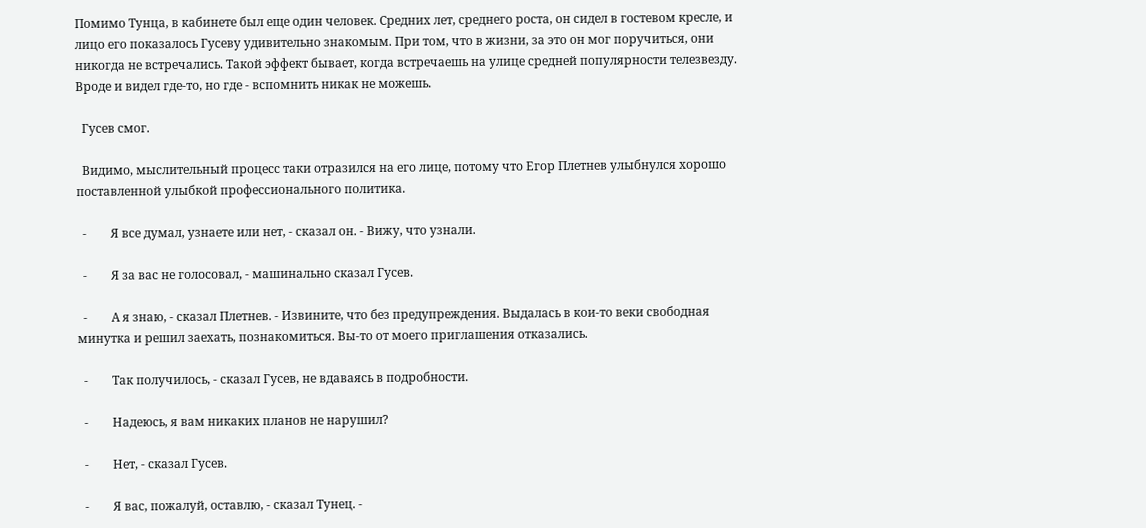Помимо Тунца, в кабинете был еще один человек. Средних лет, среднего роста, он сидел в гостевом кресле, и лицо его показалось Гусеву удивительно знакомым. При том, что в жизни, за это он мог поручиться, они никогда не встречались. Такой эффект бывает, когда встречаешь на улице средней популярности телезвезду. Вроде и видел где-то, но где - вспомнить никак не можешь.

  Гусев смог.

  Видимо, мыслительный процесс таки отразился на его лице, потому что Егор Плетнев улыбнулся хорошо поставленной улыбкой профессионального политика.

  -        Я все думал, узнаете или нет, - сказал он. - Вижу, что узнали.

  -        Я за вас не голосовал, - машинально сказал Гусев.

  -        А я знаю, - сказал Плетнев. - Извините, что без предупреждения. Выдалась в кои-то веки свободная минутка и решил заехать, познакомиться. Вы-то от моего приглашения отказались.

  -        Так получилось, - сказал Гусев, не вдаваясь в подробности.

  -        Надеюсь, я вам никаких планов не нарушил?

  -        Нет, - сказал Гусев.

  -        Я вас, пожалуй, оставлю, - сказал Тунец. -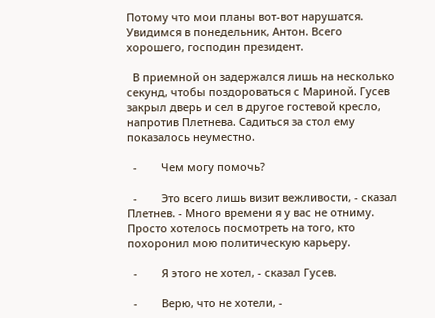Потому что мои планы вот-вот нарушатся. Увидимся в понедельник, Антон. Всего хорошего, господин президент.

  В приемной он задержался лишь на несколько секунд, чтобы поздороваться с Мариной. Гусев закрыл дверь и сел в другое гостевой кресло, напротив Плетнева. Садиться за стол ему показалось неуместно.

  -        Чем могу помочь?

  -        Это всего лишь визит вежливости, - сказал Плетнев. - Много времени я у вас не отниму. Просто хотелось посмотреть на того, кто похоронил мою политическую карьеру.

  -        Я этого не хотел, - сказал Гусев.

  -        Верю, что не хотели, -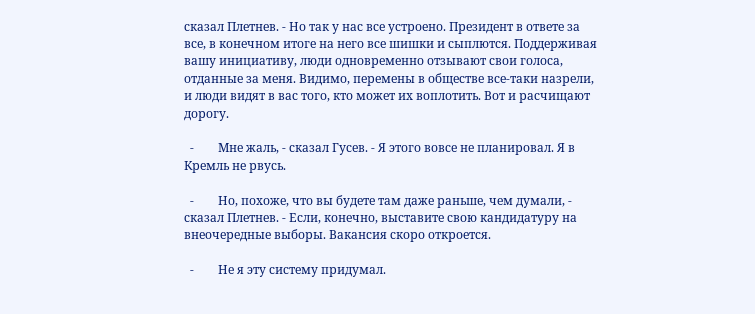сказал Плетнев. - Но так у нас все устроено. Президент в ответе за все, в конечном итоге на него все шишки и сыплются. Поддерживая вашу инициативу, люди одновременно отзывают свои голоса, отданные за меня. Видимо, перемены в обществе все-таки назрели,  и люди видят в вас того, кто может их воплотить. Вот и расчищают дорогу.

  -        Мне жаль, - сказал Гусев. - Я этого вовсе не планировал. Я в Кремль не рвусь.

  -        Но, похоже, что вы будете там даже раньше, чем думали, - сказал Плетнев. - Если, конечно, выставите свою кандидатуру на внеочередные выборы. Вакансия скоро откроется.

  -        Не я эту систему придумал.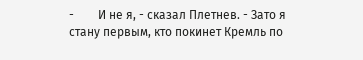-        И не я, - сказал Плетнев. - Зато я стану первым, кто покинет Кремль по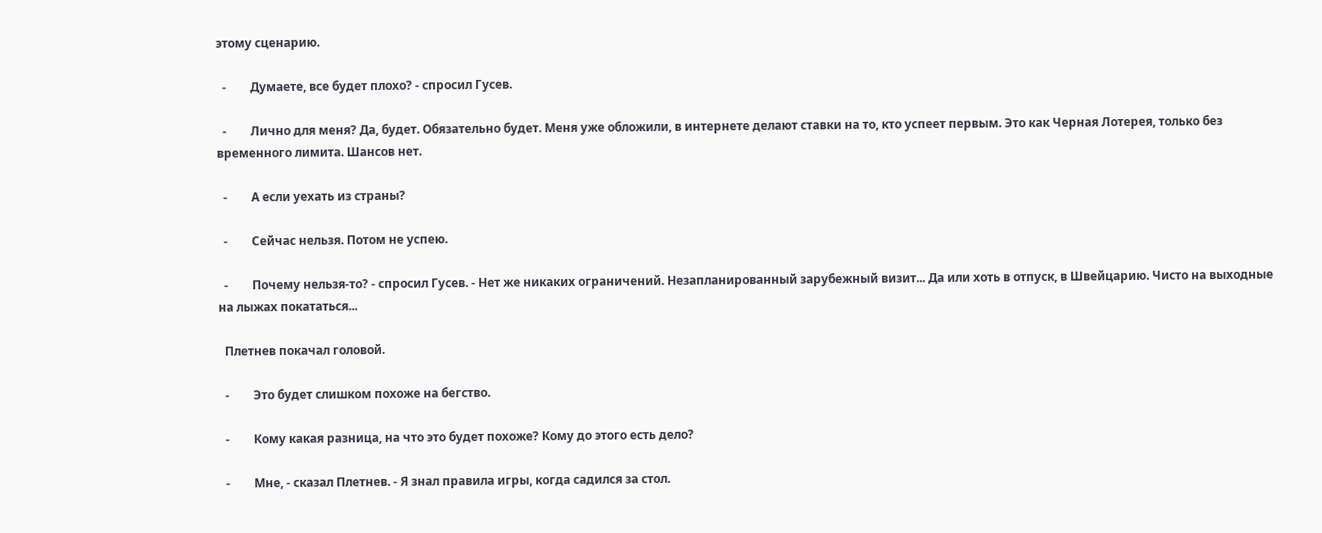этому сценарию.

  -        Думаете, все будет плохо? - спросил Гусев.

  -        Лично для меня? Да, будет. Обязательно будет. Меня уже обложили, в интернете делают ставки на то, кто успеет первым. Это как Черная Лотерея, только без временного лимита. Шансов нет.

  -        А если уехать из страны?

  -        Сейчас нельзя. Потом не успею.

  -        Почему нельзя-то? - спросил Гусев. - Нет же никаких ограничений. Незапланированный зарубежный визит... Да или хоть в отпуск, в Швейцарию. Чисто на выходные на лыжах покататься...

  Плетнев покачал головой.

  -        Это будет слишком похоже на бегство.

  -        Кому какая разница, на что это будет похоже? Кому до этого есть дело?

  -        Мне, - сказал Плетнев. - Я знал правила игры, когда садился за стол.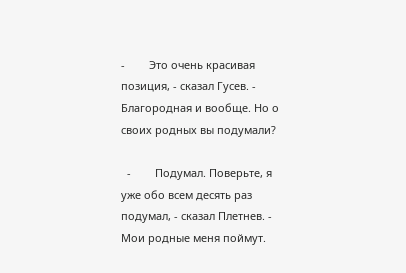-        Это очень красивая позиция, - сказал Гусев. - Благородная и вообще. Но о своих родных вы подумали?

  -        Подумал. Поверьте, я уже обо всем десять раз подумал, - сказал Плетнев. - Мои родные меня поймут.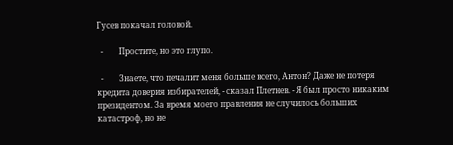Гусев покачал головой.

  -        Простите, но это глупо.

  -        Знаете, что печалит меня больше всего, Антон? Даже не потеря кредита доверия избирателей, - сказал Плетнев. - Я был просто никаким президентом. За время моего правления не случилось больших катастроф, но не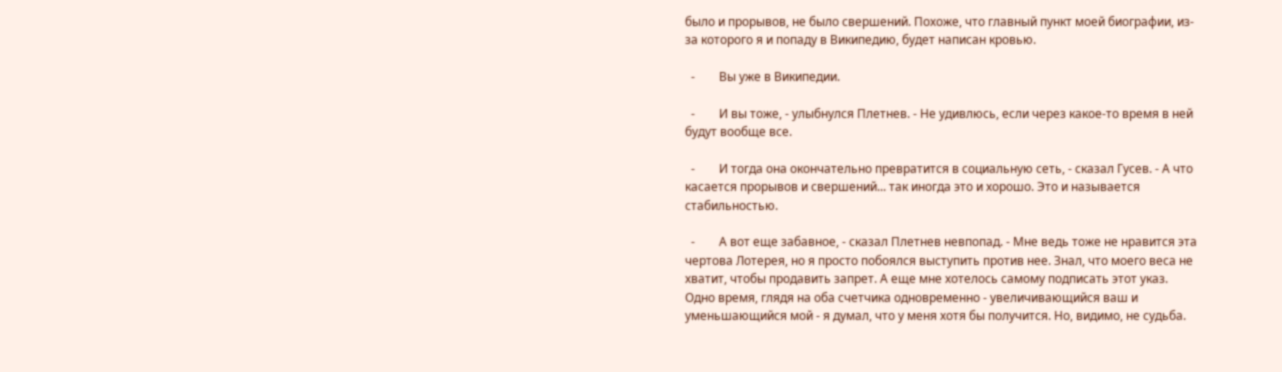было и прорывов, не было свершений. Похоже, что главный пункт моей биографии, из-за которого я и попаду в Википедию, будет написан кровью.

  -        Вы уже в Википедии.

  -        И вы тоже, - улыбнулся Плетнев. - Не удивлюсь, если через какое-то время в ней будут вообще все.

  -        И тогда она окончательно превратится в социальную сеть, - сказал Гусев. - А что касается прорывов и свершений... так иногда это и хорошо. Это и называется стабильностью.

  -        А вот еще забавное, - сказал Плетнев невпопад. - Мне ведь тоже не нравится эта чертова Лотерея, но я просто побоялся выступить против нее. Знал, что моего веса не хватит, чтобы продавить запрет. А еще мне хотелось самому подписать этот указ. Одно время, глядя на оба счетчика одновременно - увеличивающийся ваш и уменьшающийся мой - я думал, что у меня хотя бы получится. Но, видимо, не судьба.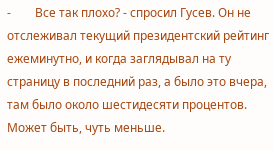-        Все так плохо? - спросил Гусев. Он не отслеживал текущий президентский рейтинг ежеминутно, и когда заглядывал на ту страницу в последний раз, а было это вчера, там было около шестидесяти процентов. Может быть, чуть меньше.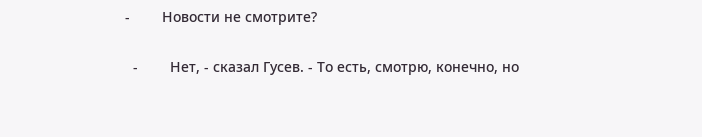-        Новости не смотрите?

  -        Нет, - сказал Гусев. - То есть, смотрю, конечно, но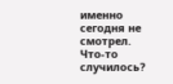именно сегодня не смотрел. Что-то случилось?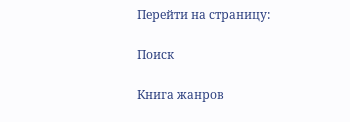Перейти на страницу:

Поиск

Книга жанров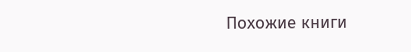Похожие книги